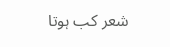شعر کب ہوتا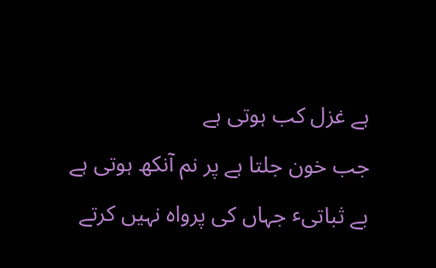ہے غزل کب ہوتی ہے
جب خون جلتا ہے پر نم آنکھ ہوتی ہے
بے ثباتیٴ جہاں کی پرواہ نہیں کرتے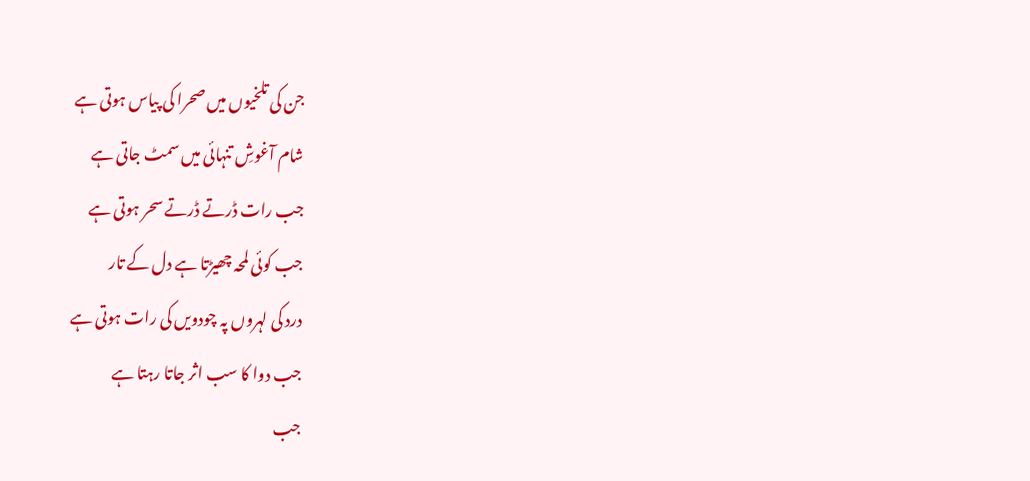جن کی تلخیوں میں صحرا کی پیاس ہوتی ہے
شام آغوشِ تنہائی میں سمٹ جاتی ہے
جب رات ڈرتے ڈرتے سحر ہوتی ہے
جب کوئی لمحہ چھیڑتا ہے دل کے تار
درد کی لہروں پہ چودویں کی رات ہوتی ہے
جب دوا کا سب اثر جاتا رہتا ہے
جب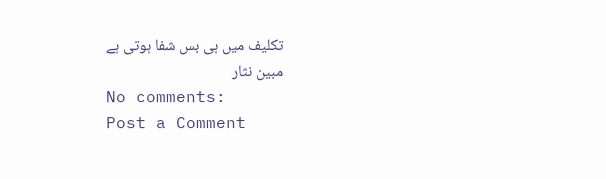تکلیف میں ہی بس شفا ہوتی ہے
مبین نثار
No comments:
Post a Comment